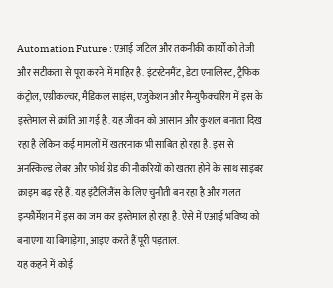Automation Future : एआई जटिल और तकनीकी कार्यों को तेजी और सटीकता से पूरा करने में माहिर है. इंटरटेनमैंट, डेटा एनालिस्ट, ट्रैफिक कंट्रोल, एग्रीकल्चर, मैडिकल साइंस, एजुकेशन और मैन्युफैक्चरिंग में इस के इस्तेमाल से क्रांति आ गई है. यह जीवन को आसान और कुशल बनाता दिख रहा है लेकिन कई मामलों में खतरनाक भी साबित हो रहा है. इस से अनस्किल्ड लेबर और फोर्थ ग्रेड की नौकरियों को खतरा होने के साथ साइबर क्राइम बढ़ रहे हैं. यह इंटैलिजैंस के लिए चुनौती बन रहा है और गलत इन्फौर्मेशन में इस का जम कर इस्तेमाल हो रहा है. ऐसे में एआई भविष्य को बनाएगा या बिगाड़ेगा, आइए करते हैं पूरी पड़ताल.
यह कहने में कोई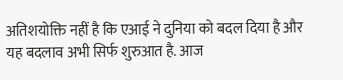अतिशयोक्ति नहीं है कि एआई ने दुनिया को बदल दिया है और यह बदलाव अभी सिर्फ शुरुआत है. आज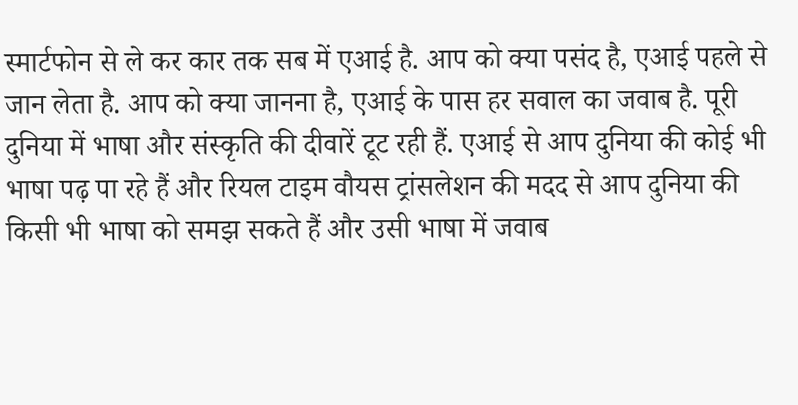स्मार्टफोन से ले कर कार तक सब में एआई है. आप को क्या पसंद है, एआई पहले से जान लेता है. आप को क्या जानना है, एआई के पास हर सवाल का जवाब है. पूरी दुनिया में भाषा और संस्कृति की दीवारें टूट रही हैं. एआई से आप दुनिया की कोई भी भाषा पढ़ पा रहे हैं और रियल टाइम वौयस ट्रांसलेशन की मदद से आप दुनिया की किसी भी भाषा को समझ सकते हैं और उसी भाषा में जवाब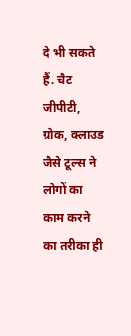दे भी सकते हैं. चैट जीपीटी, ग्रोक, क्लाउड जैसे टूल्स ने लोगों का काम करने का तरीका ही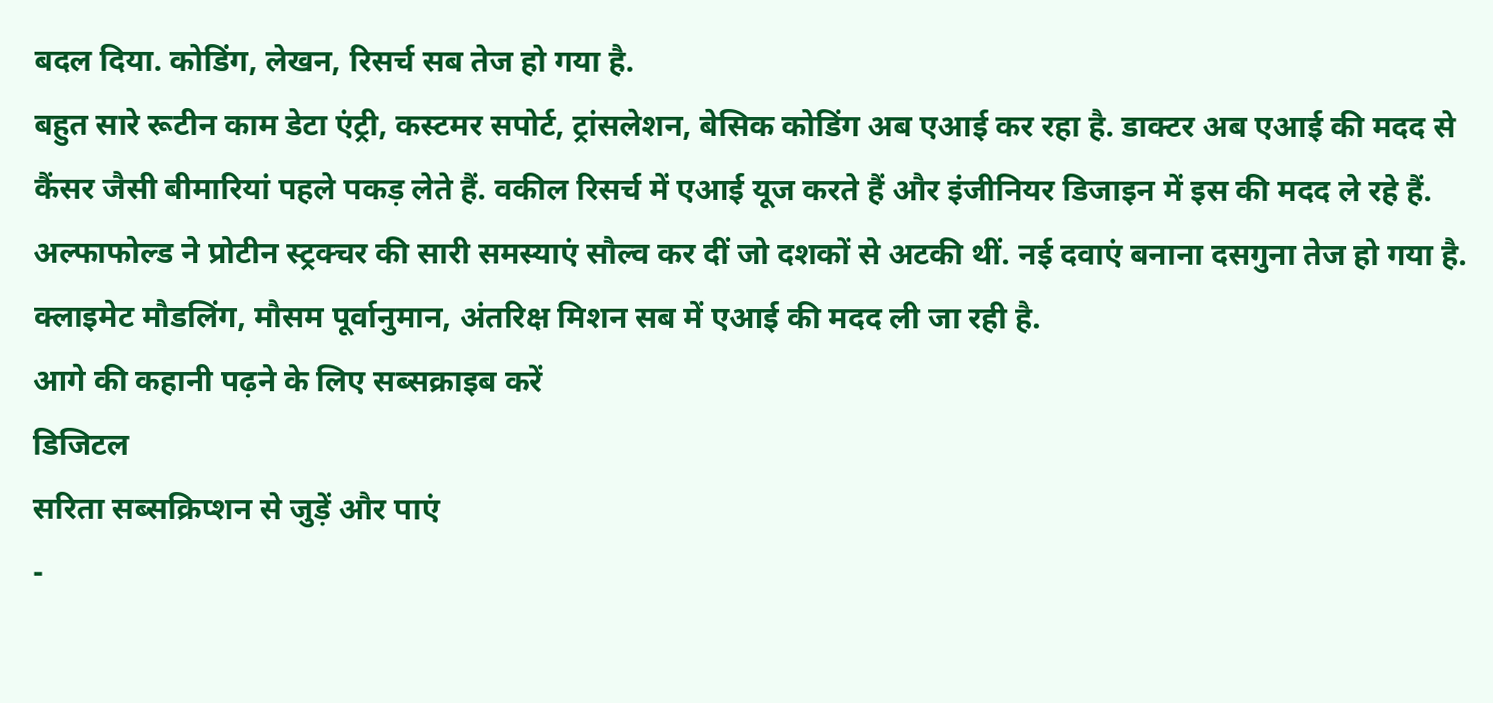बदल दिया. कोडिंग, लेखन, रिसर्च सब तेज हो गया है.
बहुत सारे रूटीन काम डेटा एंट्री, कस्टमर सपोर्ट, ट्रांसलेशन, बेसिक कोडिंग अब एआई कर रहा है. डाक्टर अब एआई की मदद से कैंसर जैसी बीमारियां पहले पकड़ लेते हैं. वकील रिसर्च में एआई यूज करते हैं और इंजीनियर डिजाइन में इस की मदद ले रहे हैं. अल्फाफोल्ड ने प्रोटीन स्ट्रक्चर की सारी समस्याएं सौल्व कर दीं जो दशकों से अटकी थीं. नई दवाएं बनाना दसगुना तेज हो गया है. क्लाइमेट मौडलिंग, मौसम पूर्वानुमान, अंतरिक्ष मिशन सब में एआई की मदद ली जा रही है.
आगे की कहानी पढ़ने के लिए सब्सक्राइब करें
डिजिटल
सरिता सब्सक्रिप्शन से जुड़ें और पाएं
-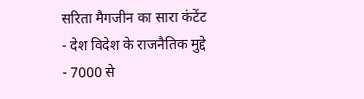सरिता मैगजीन का सारा कंटेंट
- देश विदेश के राजनैतिक मुद्दे
- 7000 से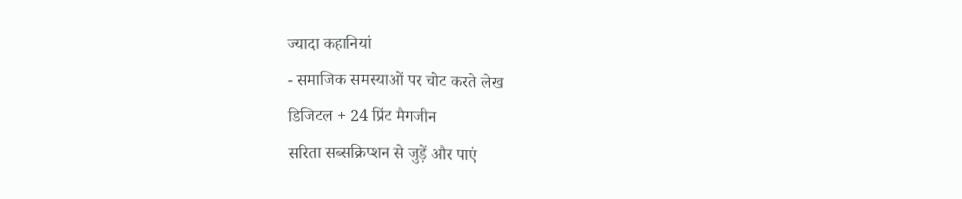ज्यादा कहानियां
- समाजिक समस्याओं पर चोट करते लेख
डिजिटल + 24 प्रिंट मैगजीन
सरिता सब्सक्रिप्शन से जुड़ें और पाएं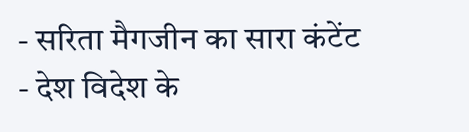- सरिता मैगजीन का सारा कंटेंट
- देश विदेश के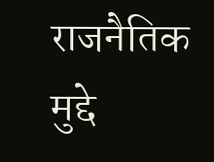राजनैतिक मुद्दे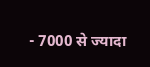- 7000 से ज्यादा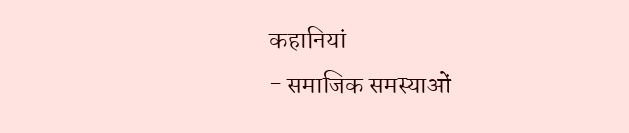कहानियां
- समाजिक समस्याओं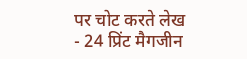पर चोट करते लेख
- 24 प्रिंट मैगजीन